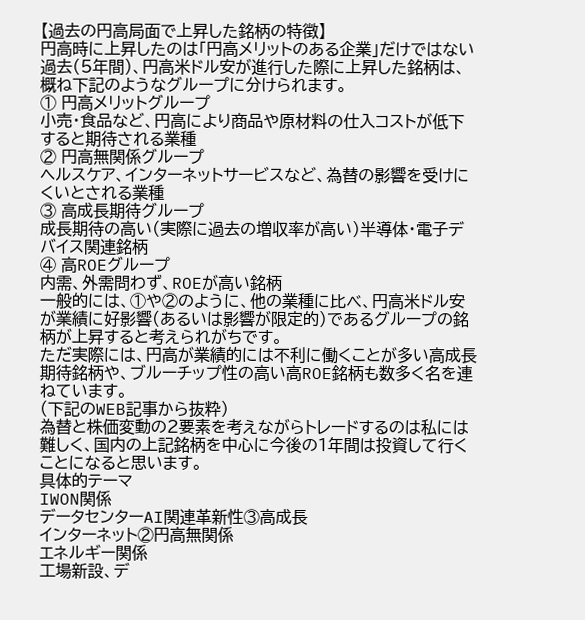【過去の円高局面で上昇した銘柄の特徴】
円高時に上昇したのは「円高メリットのある企業」だけではない
過去(5年間)、円高米ドル安が進行した際に上昇した銘柄は、概ね下記のようなグループに分けられます。
① 円高メリットグループ
小売・食品など、円高により商品や原材料の仕入コストが低下すると期待される業種
② 円高無関係グループ
ヘルスケア、インターネットサービスなど、為替の影響を受けにくいとされる業種
③ 高成長期待グループ
成長期待の高い(実際に過去の増収率が高い)半導体・電子デバイス関連銘柄
④ 高ROEグループ
内需、外需問わず、ROEが高い銘柄
一般的には、①や②のように、他の業種に比べ、円高米ドル安が業績に好影響(あるいは影響が限定的)であるグループの銘柄が上昇すると考えられがちです。
ただ実際には、円高が業績的には不利に働くことが多い高成長期待銘柄や、ブルーチップ性の高い高ROE銘柄も数多く名を連ねています。
(下記のWEB記事から抜粋)
為替と株価変動の2要素を考えながらトレードするのは私には難しく、国内の上記銘柄を中心に今後の1年間は投資して行くことになると思います。
具体的テーマ
IWON関係
データセンターAI関連革新性③高成長
インターネット②円高無関係
エネルギー関係
工場新設、デ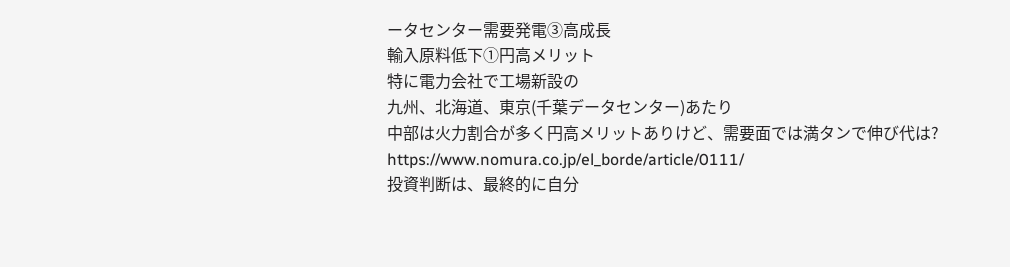ータセンター需要発電③高成長
輸入原料低下①円高メリット
特に電力会社で工場新設の
九州、北海道、東京(千葉データセンター)あたり
中部は火力割合が多く円高メリットありけど、需要面では満タンで伸び代は?
https://www.nomura.co.jp/el_borde/article/0111/
投資判断は、最終的に自分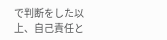で判断をした以上、自己責任と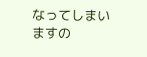なってしまいますの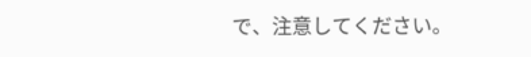で、注意してください。